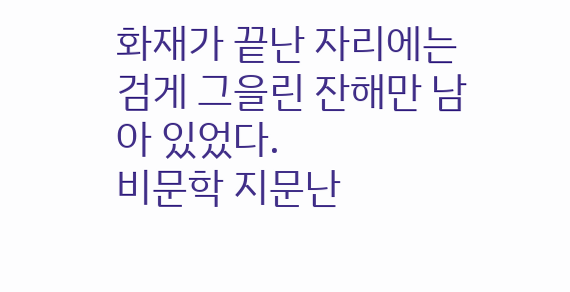화재가 끝난 자리에는 검게 그을린 잔해만 남아 있었다.
비문학 지문난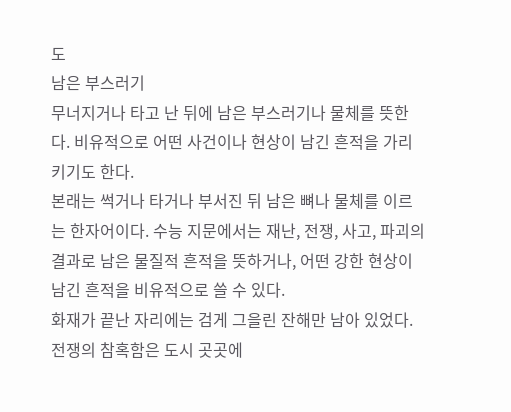도
남은 부스러기
무너지거나 타고 난 뒤에 남은 부스러기나 물체를 뜻한다. 비유적으로 어떤 사건이나 현상이 남긴 흔적을 가리키기도 한다.
본래는 썩거나 타거나 부서진 뒤 남은 뼈나 물체를 이르는 한자어이다. 수능 지문에서는 재난, 전쟁, 사고, 파괴의 결과로 남은 물질적 흔적을 뜻하거나, 어떤 강한 현상이 남긴 흔적을 비유적으로 쓸 수 있다.
화재가 끝난 자리에는 검게 그을린 잔해만 남아 있었다.
전쟁의 참혹함은 도시 곳곳에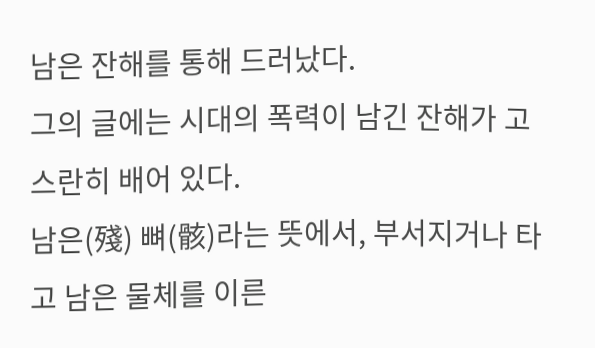남은 잔해를 통해 드러났다.
그의 글에는 시대의 폭력이 남긴 잔해가 고스란히 배어 있다.
남은(殘) 뼈(骸)라는 뜻에서, 부서지거나 타고 남은 물체를 이른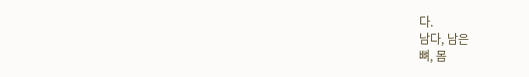다.
남다, 남은
뼈, 몸